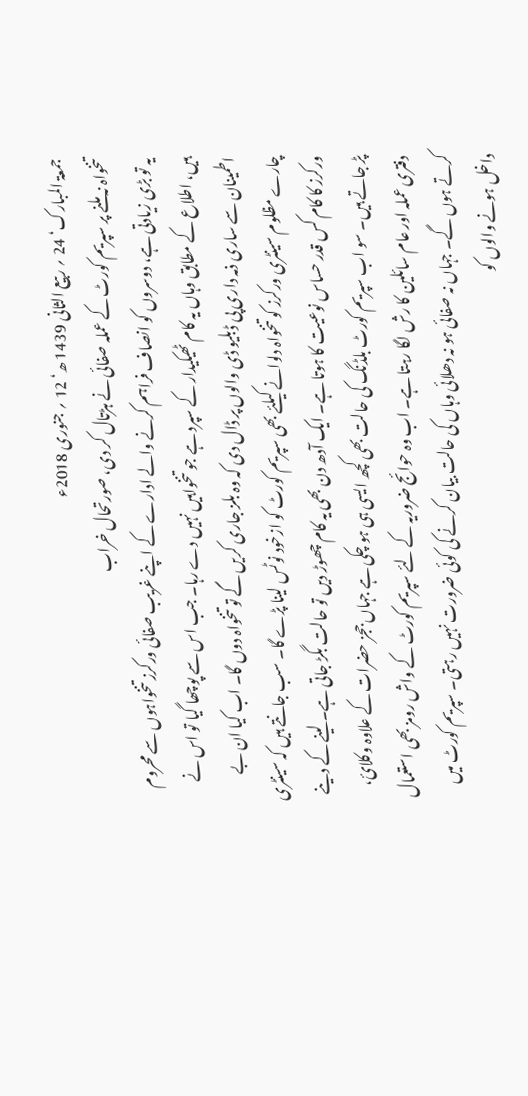جمعۃ المبارک‘ 24 ؍ ربیع الثانی 1439 ھ‘ 12 ؍ جنوری 2018ء
تنخواہ نہ ملنے پر سپریم کورٹ کے عملہ صفائی نے ہڑتال کر دی، صورتحال خراب
یہ تو بڑی زیادتی ہے، دوسروں کو انصاف فراہم کرنے والے ادارے کے اپنے غریب صفائی ورکرز تنخواہوں سے محروم ہیں، اطلاع کے مطابق وہاں یہ کام ٹھیکیدار کے سپرد ہے جو تنخواہیں نہیں دے رہا۔ جب اس سے پوچھا گیا تو اس نے اطمینان سے ساری ذمہ داری پی ڈبلیو ڈی والوں پر ڈال دی کہ وہ بلز جاری کریں گے تو تنخواہ دوں گا۔ اب کیا ان بے چارے مظلوم سینٹری ورکرز کو تنخواہ دلوانے کیلئے بھی سپریم کورٹ کو ازخود نوٹس لینا پڑے گا۔ سب جانتے ہیں کہ سینٹری ورکرز کا کام کس قدر حساس نوعیت کا ہوتا ہے۔ ایک آدھ دن بھی یہ کام چھوڑ دیں تو حالت بگڑ جاتی ہے۔ لینے کے دینے پڑ جاتے ہیں۔ سو اب سپریم کورٹ بلڈنگ کی حالت بھی کچھ ایسی ہی ہو چکی ہے جہاں ججز حضرات کے علاوہ وکلائ، دفتری عملہ اور عام سائلین کا رش لگا رہتا ہے۔ اب وہ حوائج ضروریہ کے لئے سپریم کورٹ کے واش رومز بھی استعمال کرتے ہوں گے۔ جہاں نہ صفائی ہو نہ دھلائی وہاں کی حالت بیان کرنے کی کوئی ضرورت نہیں رہتی۔ سپریم کورٹ میں داخل ہونے والوں کو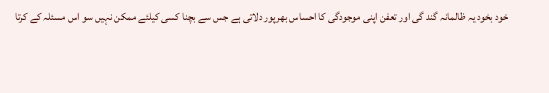خود بخود یہ ظالمانہ گند گی اور تعفن اپنی موجودگی کا احساس بھرپور دلاتی ہے جس سے بچنا کسی کیلئے ممکن نہیں سو اس مسئلہ کے کرتا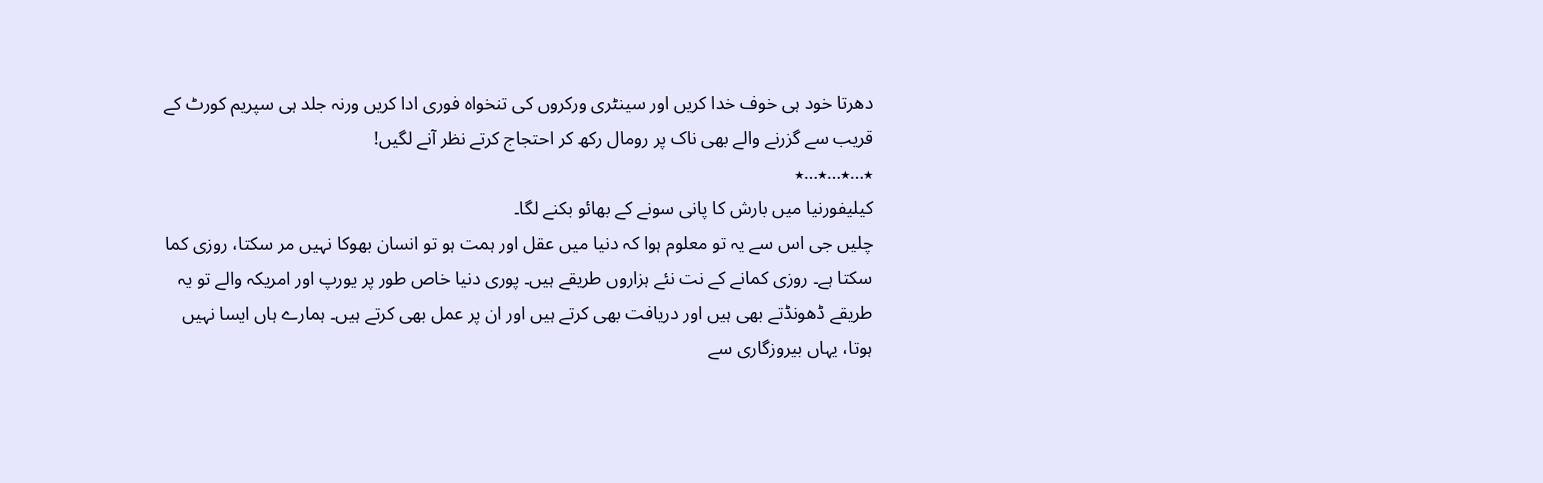دھرتا خود ہی خوف خدا کریں اور سینٹری ورکروں کی تنخواہ فوری ادا کریں ورنہ جلد ہی سپریم کورٹ کے قریب سے گزرنے والے بھی ناک پر رومال رکھ کر احتجاج کرتے نظر آنے لگیں!
٭…٭…٭…٭
کیلیفورنیا میں بارش کا پانی سونے کے بھائو بکنے لگا۔
چلیں جی اس سے یہ تو معلوم ہوا کہ دنیا میں عقل اور ہمت ہو تو انسان بھوکا نہیں مر سکتا، روزی کما سکتا ہے۔ روزی کمانے کے نت نئے ہزاروں طریقے ہیں۔ پوری دنیا خاص طور پر یورپ اور امریکہ والے تو یہ طریقے ڈھونڈتے بھی ہیں اور دریافت بھی کرتے ہیں اور ان پر عمل بھی کرتے ہیں۔ ہمارے ہاں ایسا نہیں ہوتا، یہاں بیروزگاری سے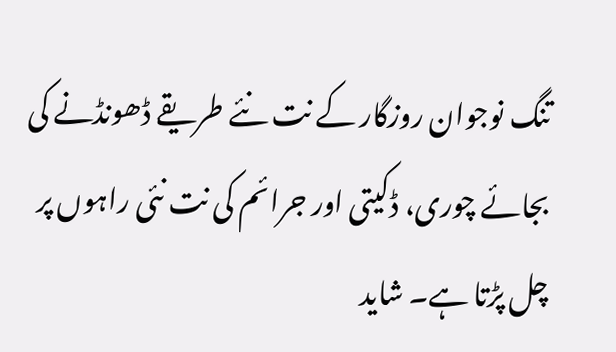تنگ نوجوان روزگار کے نت نئے طریقے ڈھونڈنے کی بجائے چوری، ڈکیتی اور جرائم کی نت نئی راہوں پر چل پڑتا ہے۔ شاید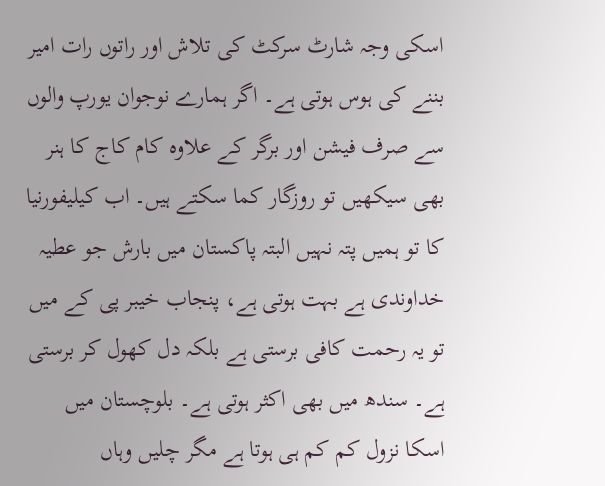اسکی وجہ شارٹ سرکٹ کی تلاش اور راتوں رات امیر بننے کی ہوس ہوتی ہے۔ اگر ہمارے نوجوان یورپ والوں سے صرف فیشن اور برگر کے علاوہ کام کاج کا ہنر بھی سیکھیں تو روزگار کما سکتے ہیں۔ اب کیلیفورنیا کا تو ہمیں پتہ نہیں البتہ پاکستان میں بارش جو عطیہ خداوندی ہے بہت ہوتی ہے، پنجاب خیبر پی کے میں تو یہ رحمت کافی برستی ہے بلکہ دل کھول کر برستی ہے۔ سندھ میں بھی اکثر ہوتی ہے۔ بلوچستان میں اسکا نزول کم کم ہی ہوتا ہے مگر چلیں وہاں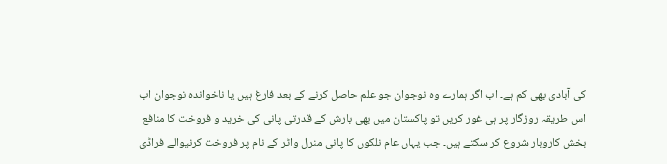کی آبادی بھی کم ہے۔ اب اگر ہمارے وہ نوجوان جو علم حاصل کرنے کے بعد فارغ ہیں یا ناخواندہ نوجوان اب اس طریقہ روزگار پر ہی غور کریں تو پاکستان میں بھی بارش کے قدرتی پانی کی خرید و فروخت کا منافع بخش کاروبار شروع کر سکتے ہیں۔ جب یہاں عام نلکوں کا پانی منرل واٹر کے نام پر فروخت کرنیوالے فراڈی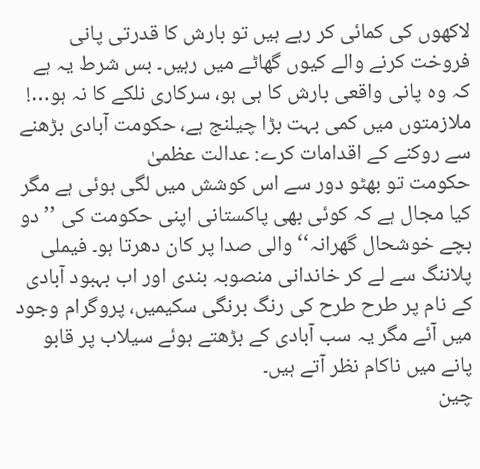لاکھوں کی کمائی کر رہے ہیں تو بارش کا قدرتی پانی فروخت کرنے والے کیوں گھاٹے میں رہیں۔ بس شرط یہ ہے کہ وہ پانی واقعی بارش کا ہی ہو، سرکاری نلکے کا نہ ہو…!
ملازمتوں میں کمی بہت بڑا چیلنج ہے، حکومت آبادی بڑھنے سے روکنے کے اقدامات کرے: عدالت عظمیٰ
حکومت تو بھٹو دور سے اس کوشش میں لگی ہوئی ہے مگر کیا مجال ہے کہ کوئی بھی پاکستانی اپنی حکومت کی ’’دو بچے خوشحال گھرانہ‘‘ والی صدا پر کان دھرتا ہو۔ فیملی پلاننگ سے لے کر خاندانی منصوبہ بندی اور اب بہبود آبادی کے نام پر طرح طرح کی رنگ برنگی سکیمیں، پروگرام وجود میں آئے مگر یہ سب آبادی کے بڑھتے ہوئے سیلاب پر قابو پانے میں ناکام نظر آتے ہیں۔
چین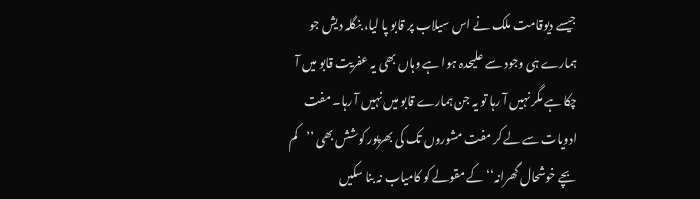جیسے دیوقامت ملک نے اس سیلاب پر قابو پا لیا، بنگلہ دیش جو ہمارے ہی وجود سے علیحدہ ہوا ہے وہاں بھی یہ عفریت قابو میں آ چکا ہے مگر نہیں آ رہا تو یہ جن ہمارے قابو میں نہیں آ رہا۔ مفت ادویات سے لے کر مفت مشوروں تک کی بھرپور کوشش بھی ’’کم بچے خوشحال گھرانہ‘‘ کے مقولے کو کامیاب نہ بنا سکیں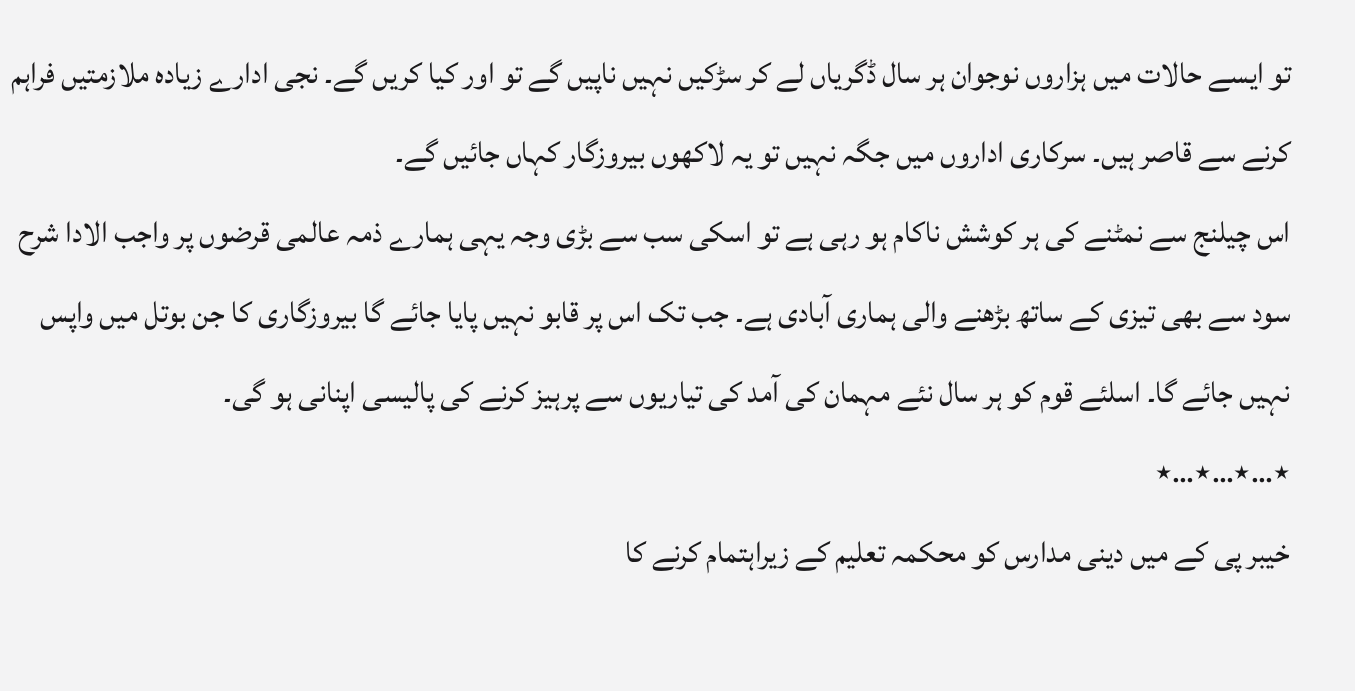تو ایسے حالات میں ہزاروں نوجوان ہر سال ڈگریاں لے کر سڑکیں نہیں ناپیں گے تو اور کیا کریں گے۔ نجی ادارے زیادہ ملازمتیں فراہم کرنے سے قاصر ہیں۔ سرکاری اداروں میں جگہ نہیں تو یہ لاکھوں بیروزگار کہاں جائیں گے۔
اس چیلنج سے نمٹنے کی ہر کوشش ناکام ہو رہی ہے تو اسکی سب سے بڑی وجہ یہی ہمارے ذمہ عالمی قرضوں پر واجب الادا شرح سود سے بھی تیزی کے ساتھ بڑھنے والی ہماری آبادی ہے۔ جب تک اس پر قابو نہیں پایا جائے گا بیروزگاری کا جن بوتل میں واپس نہیں جائے گا۔ اسلئے قوم کو ہر سال نئے مہمان کی آمد کی تیاریوں سے پرہیز کرنے کی پالیسی اپنانی ہو گی۔
٭…٭…٭…٭
خیبر پی کے میں دینی مدارس کو محکمہ تعلیم کے زیراہتمام کرنے کا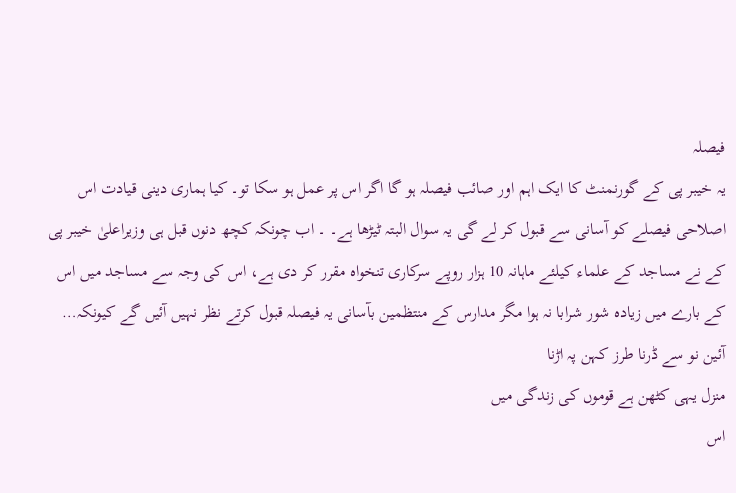فیصلہ
یہ خیبر پی کے گورنمنٹ کا ایک اہم اور صائب فیصلہ ہو گا اگر اس پر عمل ہو سکا تو۔ کیا ہماری دینی قیادت اس اصلاحی فیصلے کو آسانی سے قبول کر لے گی یہ سوال البتہ ٹیڑھا ہے۔ ۔ اب چونکہ کچھ دنوں قبل ہی وزیراعلیٰ خیبر پی کے نے مساجد کے علماء کیلئے ماہانہ 10 ہزار روپے سرکاری تنخواہ مقرر کر دی ہے، اس کی وجہ سے مساجد میں اس کے بارے میں زیادہ شور شرابا نہ ہوا مگر مدارس کے منتظمین بآسانی یہ فیصلہ قبول کرتے نظر نہیں آئیں گے کیونکہ…
آئین نو سے ڈرنا طرز کہن پہ اڑنا
منزل یہی کٹھن ہے قوموں کی زندگی میں
اس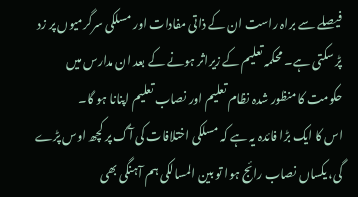فیصلے سے براہ راست ان کے ذاتی مفادات اور مسلکی سرگرمیوں پر زد پڑ سکتی ہے۔ محکمہ تعلیم کے زیراثر ہونے کے بعد ان مدارس میں حکومت کا منظور شدہ نظام تعلیم اور نصاب تعلیم اپنانا ہو گا۔
اس کا ایک بڑا فائدہ یہ ہے کہ مسلکی اختلافات کی آگ پر کچھ اوس پڑے گی، یکساں نصاب رائج ہوا تو بین المسالکی ہم آہنگی بھی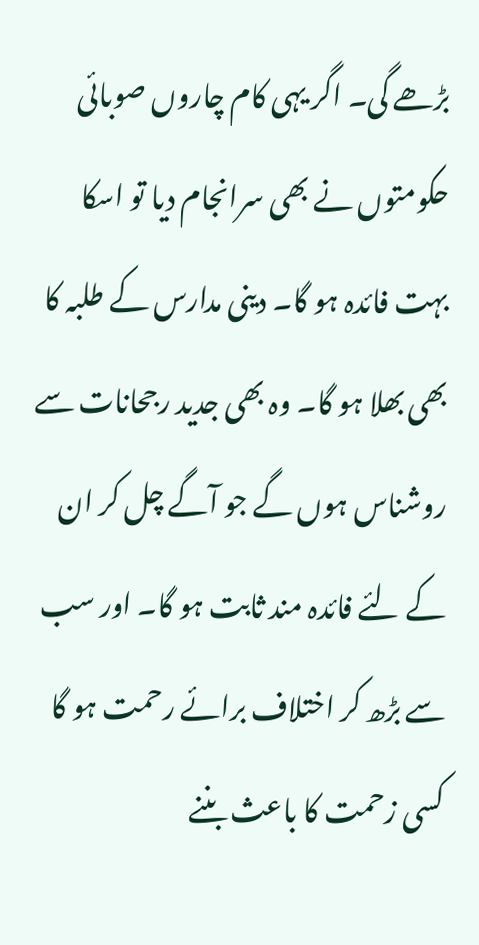بڑھے گی۔ اگر یہی کام چاروں صوبائی حکومتوں نے بھی سرانجام دیا تو اسکا بہت فائدہ ہو گا۔ دینی مدارس کے طلبہ کا بھی بھلا ہو گا۔ وہ بھی جدید رجحانات سے روشناس ہوں گے جو آگے چل کر ان کے لئے فائدہ مند ثابت ہو گا۔ اور سب سے بڑھ کر اختلاف برائے رحمت ہو گا کسی زحمت کا باعث بننے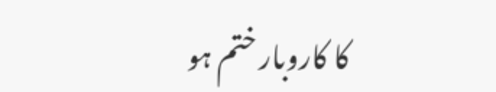کا کاروبار ختم ہو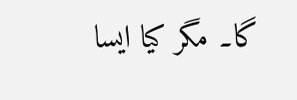گا۔ مگر کیا ایسا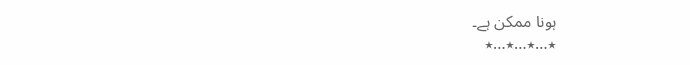ہونا ممکن ہے۔
٭…٭…٭…٭